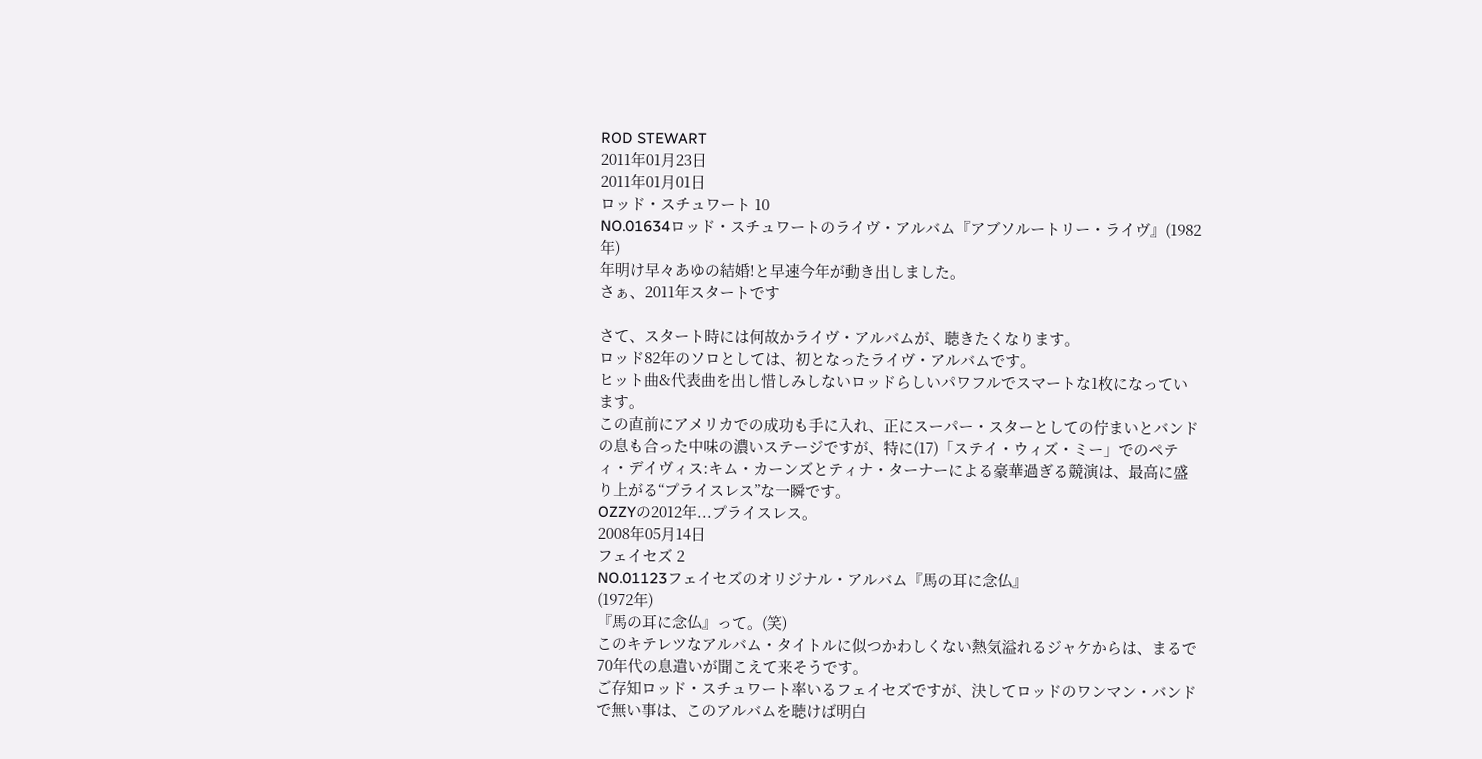ROD STEWART
2011年01月23日
2011年01月01日
ロッド・スチュワート 10
NO.01634ロッド・スチュワートのライヴ・アルバム『アブソルートリー・ライヴ』(1982年)
年明け早々あゆの結婚!と早速今年が動き出しました。
さぁ、2011年スタートです

さて、スタート時には何故かライヴ・アルバムが、聴きたくなります。
ロッド82年のソロとしては、初となったライヴ・アルバムです。
ヒット曲&代表曲を出し惜しみしないロッドらしいパワフルでスマートな1枚になっています。
この直前にアメリカでの成功も手に入れ、正にスーパー・スターとしての佇まいとバンドの息も合った中味の濃いステージですが、特に(17)「ステイ・ウィズ・ミー」でのペティ・デイヴィス:キム・カーンズとティナ・ターナーによる豪華過ぎる競演は、最高に盛り上がる“プライスレス”な一瞬です。
OZZYの2012年...プライスレス。
2008年05月14日
フェイセズ 2
NO.01123フェイセズのオリジナル・アルバム『馬の耳に念仏』
(1972年)
『馬の耳に念仏』って。(笑)
このキテレツなアルバム・タイトルに似つかわしくない熱気溢れるジャケからは、まるで70年代の息遣いが聞こえて来そうです。
ご存知ロッド・スチュワート率いるフェイセズですが、決してロッドのワンマン・バンドで無い事は、このアルバムを聴けば明白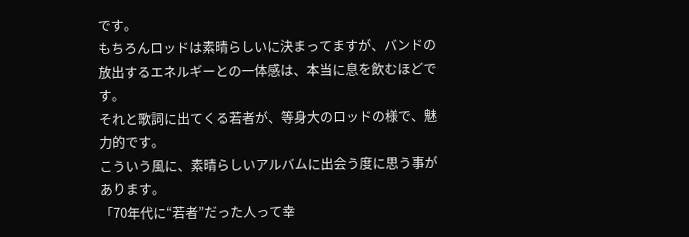です。
もちろんロッドは素晴らしいに決まってますが、バンドの放出するエネルギーとの一体感は、本当に息を飲むほどです。
それと歌詞に出てくる若者が、等身大のロッドの様で、魅力的です。
こういう風に、素晴らしいアルバムに出会う度に思う事があります。
「70年代に“若者”だった人って幸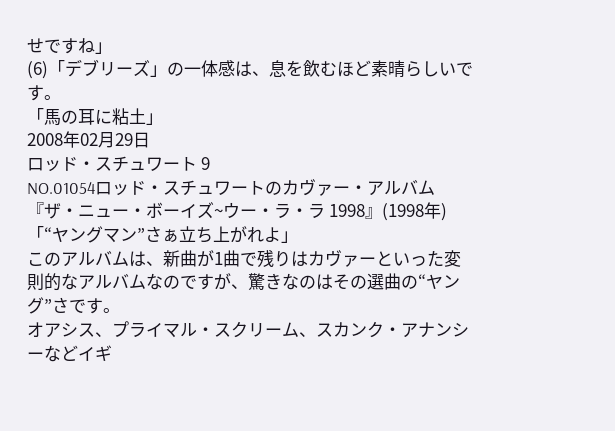せですね」
(6)「デブリーズ」の一体感は、息を飲むほど素晴らしいです。
「馬の耳に粘土」
2008年02月29日
ロッド・スチュワート 9
NO.01054ロッド・スチュワートのカヴァー・アルバム『ザ・ニュー・ボーイズ~ウー・ラ・ラ 1998』(1998年)
「“ヤングマン”さぁ立ち上がれよ」
このアルバムは、新曲が1曲で残りはカヴァーといった変則的なアルバムなのですが、驚きなのはその選曲の“ヤング”さです。
オアシス、プライマル・スクリーム、スカンク・アナンシーなどイギ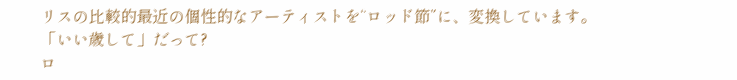リスの比較的最近の個性的なアーティストを“ロッド節”に、変換しています。
「いい歳して」だって?
ロ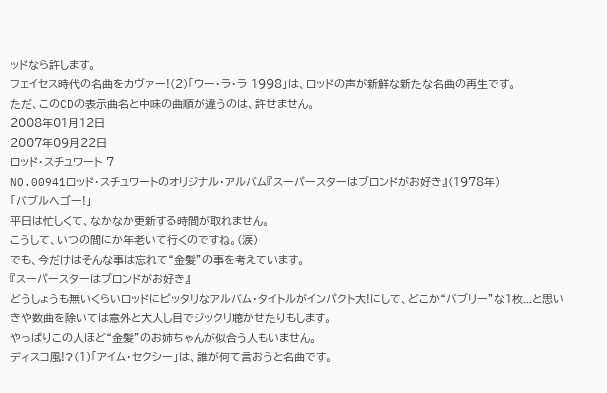ッドなら許します。
フェイセス時代の名曲をカヴァー!(2)「ウー・ラ・ラ 1998」は、ロッドの声が新鮮な新たな名曲の再生です。
ただ、このCDの表示曲名と中味の曲順が違うのは、許せません。
2008年01月12日
2007年09月22日
ロッド・スチュワート 7
NO.00941ロッド・スチュワートのオリジナル・アルバム『スーパースターはブロンドがお好き』(1978年)
「バブルへゴー!」
平日は忙しくて、なかなか更新する時間が取れません。
こうして、いつの間にか年老いて行くのですね。(涙)
でも、今だけはそんな事は忘れて“金髪”の事を考えています。
『スーパースターはブロンドがお好き』
どうしょうも無いくらいロッドにピッタリなアルバム・タイトルがインパクト大!にして、どこか“バブリー”な1枚...と思いきや数曲を除いては意外と大人し目でジックリ聴かせたりもします。
やっぱりこの人ほど“金髪”のお姉ちゃんが似合う人もいません。
ディスコ風!?(1)「アイム・セクシー」は、誰が何て言おうと名曲です。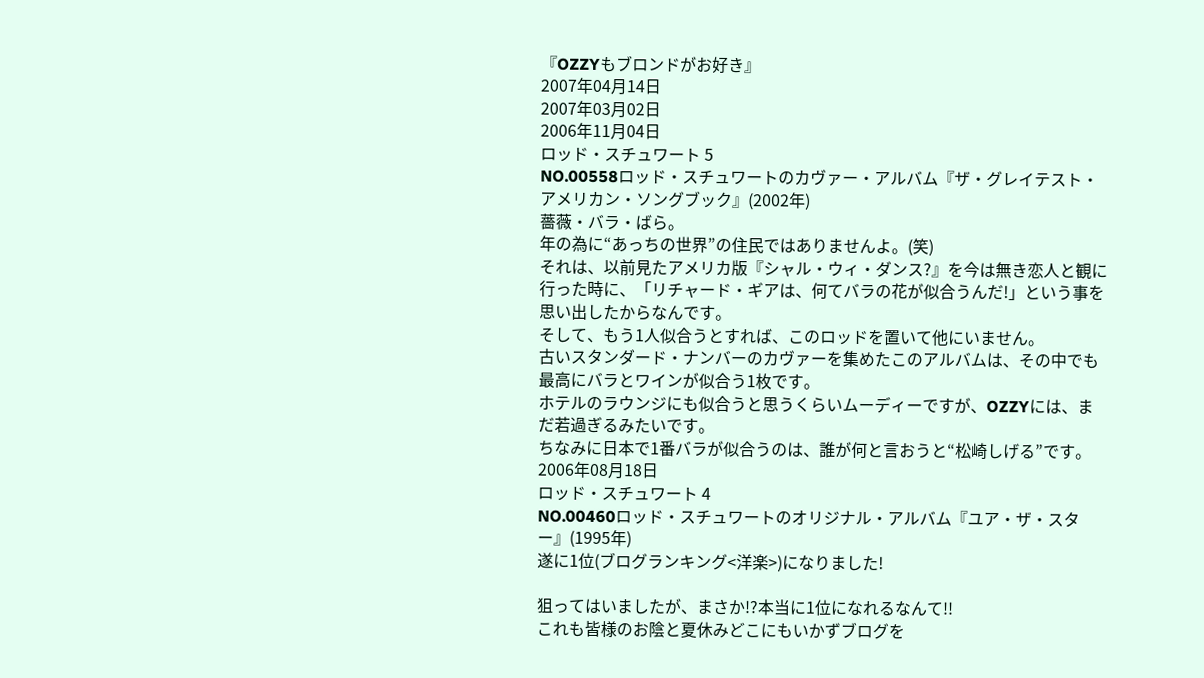『OZZYもブロンドがお好き』
2007年04月14日
2007年03月02日
2006年11月04日
ロッド・スチュワート 5
NO.00558ロッド・スチュワートのカヴァー・アルバム『ザ・グレイテスト・アメリカン・ソングブック』(2002年)
薔薇・バラ・ばら。
年の為に“あっちの世界”の住民ではありませんよ。(笑)
それは、以前見たアメリカ版『シャル・ウィ・ダンス?』を今は無き恋人と観に行った時に、「リチャード・ギアは、何てバラの花が似合うんだ!」という事を思い出したからなんです。
そして、もう1人似合うとすれば、このロッドを置いて他にいません。
古いスタンダード・ナンバーのカヴァーを集めたこのアルバムは、その中でも最高にバラとワインが似合う1枚です。
ホテルのラウンジにも似合うと思うくらいムーディーですが、OZZYには、まだ若過ぎるみたいです。
ちなみに日本で1番バラが似合うのは、誰が何と言おうと“松崎しげる”です。
2006年08月18日
ロッド・スチュワート 4
NO.00460ロッド・スチュワートのオリジナル・アルバム『ユア・ザ・スター』(1995年)
遂に1位(ブログランキング<洋楽>)になりました!

狙ってはいましたが、まさか!?本当に1位になれるなんて!!
これも皆様のお陰と夏休みどこにもいかずブログを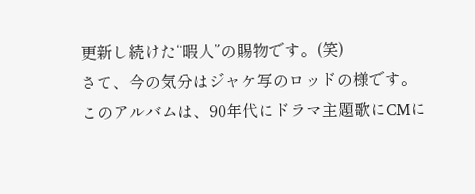更新し続けた“暇人”の賜物です。(笑)
さて、今の気分はジャケ写のロッドの様です。
このアルバムは、90年代にドラマ主題歌にCMに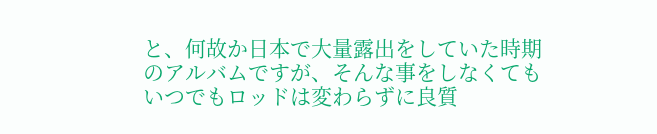と、何故か日本で大量露出をしていた時期のアルバムですが、そんな事をしなくてもいつでもロッドは変わらずに良質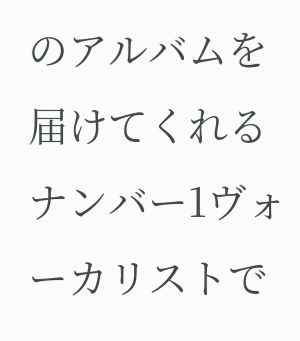のアルバムを届けてくれるナンバー1ヴォーカリストで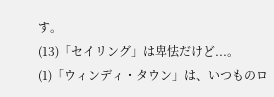す。
(13)「セイリング」は卑怯だけど...。
(1)「ウィンディ・タウン」は、いつものロ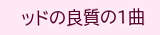ッドの良質の1曲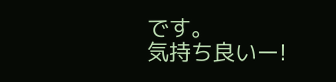です。
気持ち良いー!